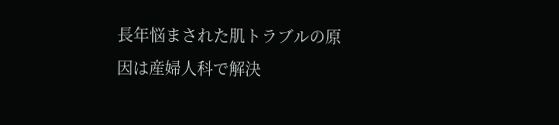長年悩まされた肌トラブルの原因は産婦人科で解決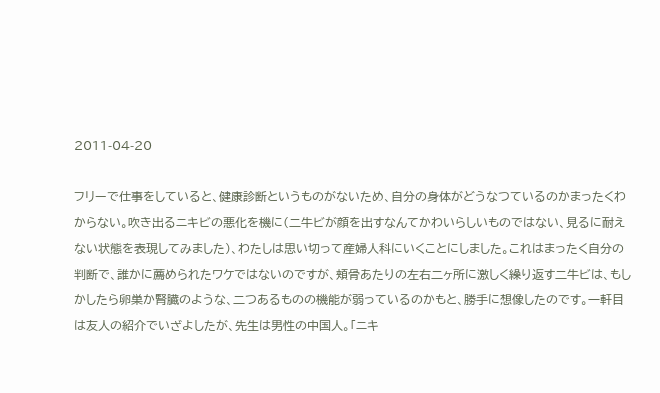2011-04-20

フリーで仕事をしていると、健康診断というものがないため、自分の身体がどうなつているのかまったくわからない。吹き出るニキビの悪化を機に(二牛ビが顔を出すなんてかわいらしいものではない、見るに耐えない状態を表現してみました)、わたしは思い切って産婦人科にいくことにしました。これはまったく自分の判断で、誰かに薦められたワケではないのですが、頬骨あたりの左右二ヶ所に激しく繰り返す二牛ビは、もしかしたら卵巣か腎臓のような、二つあるものの機能が弱っているのかもと、勝手に想像したのです。一軒目は友人の紹介でいざよしたが、先生は男性の中国人。「ニキ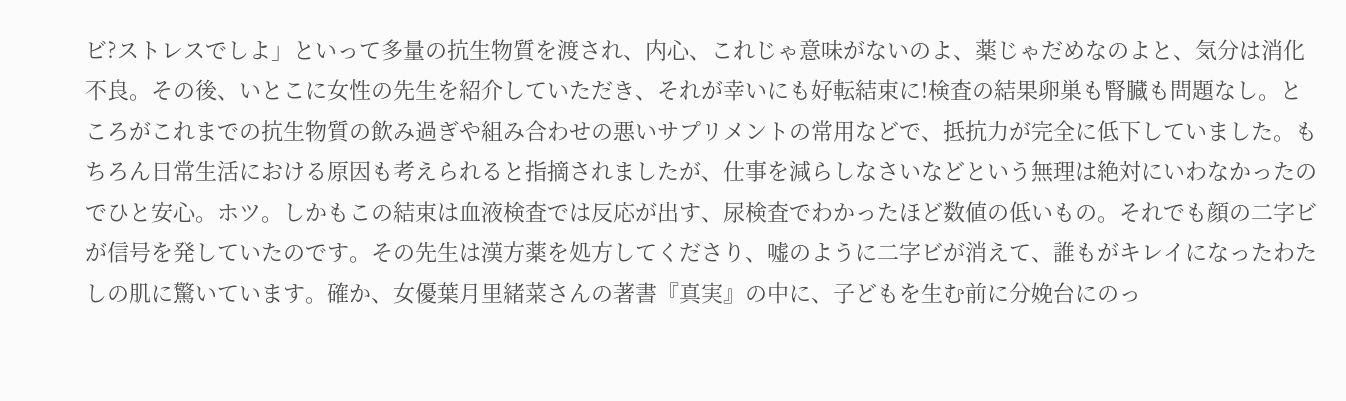ビ?ストレスでしよ」といって多量の抗生物質を渡され、内心、これじゃ意味がないのよ、薬じゃだめなのよと、気分は消化不良。その後、いとこに女性の先生を紹介していただき、それが幸いにも好転結束に!検査の結果卵巣も腎臓も問題なし。ところがこれまでの抗生物質の飲み過ぎや組み合わせの悪いサプリメントの常用などで、抵抗力が完全に低下していました。もちろん日常生活における原因も考えられると指摘されましたが、仕事を減らしなさいなどという無理は絶対にいわなかったのでひと安心。ホツ。しかもこの結束は血液検査では反応が出す、尿検査でわかったほど数値の低いもの。それでも顔の二字ビが信号を発していたのです。その先生は漢方薬を処方してくださり、嘘のように二字ビが消えて、誰もがキレイになったわたしの肌に驚いています。確か、女優葉月里緒菜さんの著書『真実』の中に、子どもを生む前に分娩台にのっ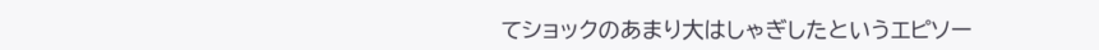てショックのあまり大はしゃぎしたというエピソー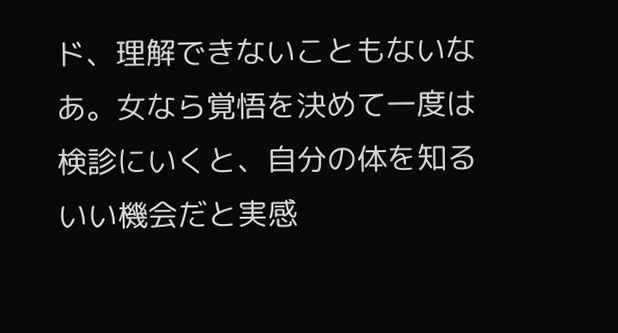ド、理解できないこともないなあ。女なら覚悟を決めて一度は検診にいくと、自分の体を知るいい機会だと実感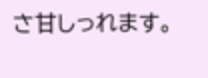さ甘しっれます。